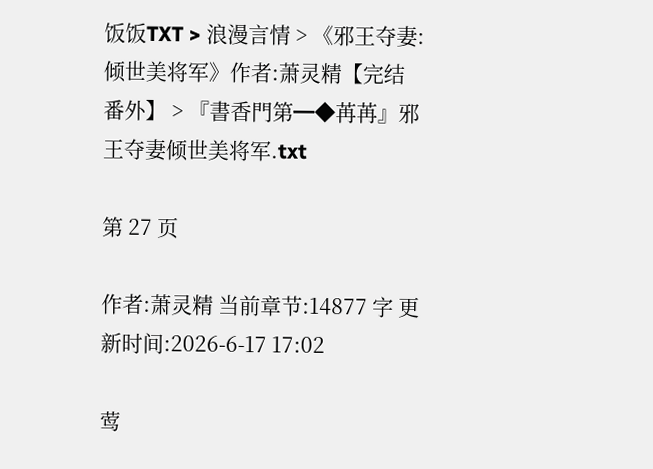饭饭TXT > 浪漫言情 > 《邪王夺妻:倾世美将军》作者:萧灵精【完结 番外】 > 『書香門第━◆苒苒』邪王夺妻倾世美将军.txt

第 27 页

作者:萧灵精 当前章节:14877 字 更新时间:2026-6-17 17:02

莺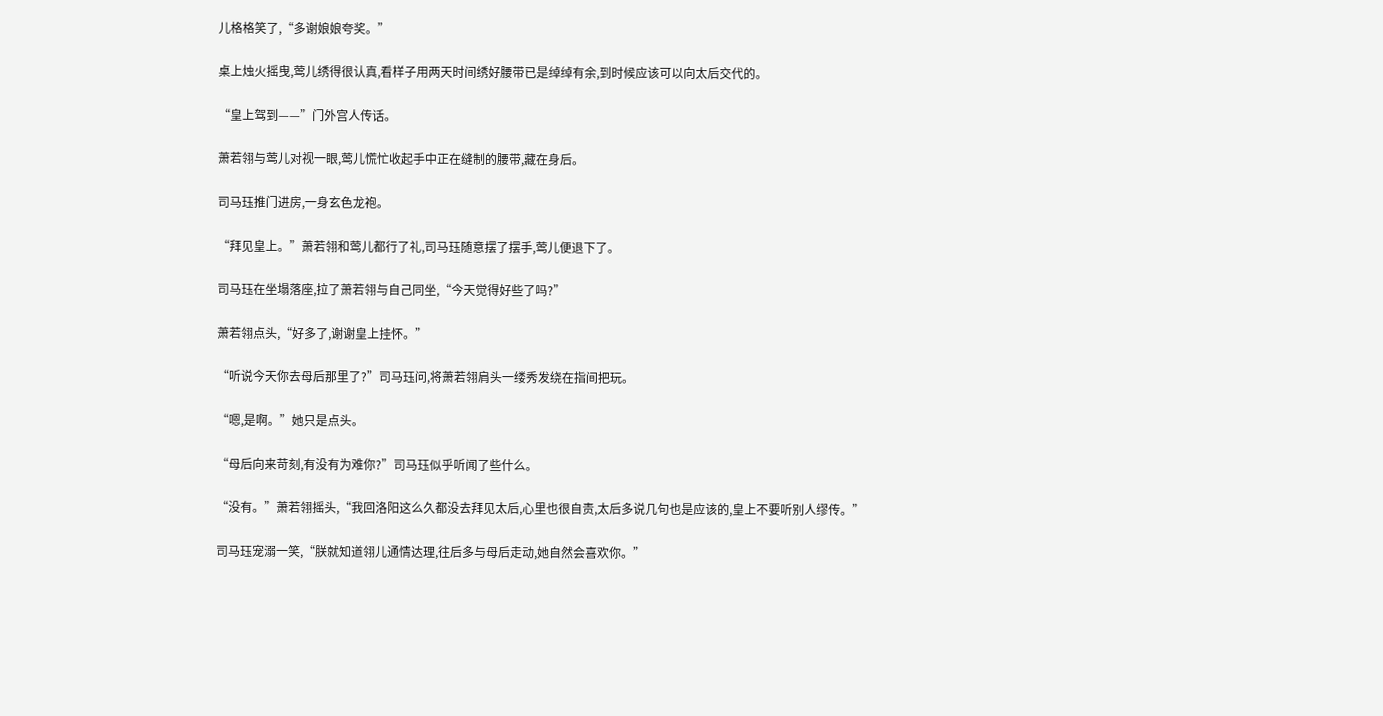儿格格笑了,“多谢娘娘夸奖。”

桌上烛火摇曳,莺儿绣得很认真,看样子用两天时间绣好腰带已是绰绰有余,到时候应该可以向太后交代的。

“皇上驾到——”门外宫人传话。

萧若翎与莺儿对视一眼,莺儿慌忙收起手中正在缝制的腰带,藏在身后。

司马珏推门进房,一身玄色龙袍。

“拜见皇上。”萧若翎和莺儿都行了礼,司马珏随意摆了摆手,莺儿便退下了。

司马珏在坐塌落座,拉了萧若翎与自己同坐,“今天觉得好些了吗?”

萧若翎点头,“好多了,谢谢皇上挂怀。”

“听说今天你去母后那里了?”司马珏问,将萧若翎肩头一缕秀发绕在指间把玩。

“嗯,是啊。”她只是点头。

“母后向来苛刻,有没有为难你?”司马珏似乎听闻了些什么。

“没有。”萧若翎摇头,“我回洛阳这么久都没去拜见太后,心里也很自责,太后多说几句也是应该的,皇上不要听别人缪传。”

司马珏宠溺一笑,“朕就知道翎儿通情达理,往后多与母后走动,她自然会喜欢你。”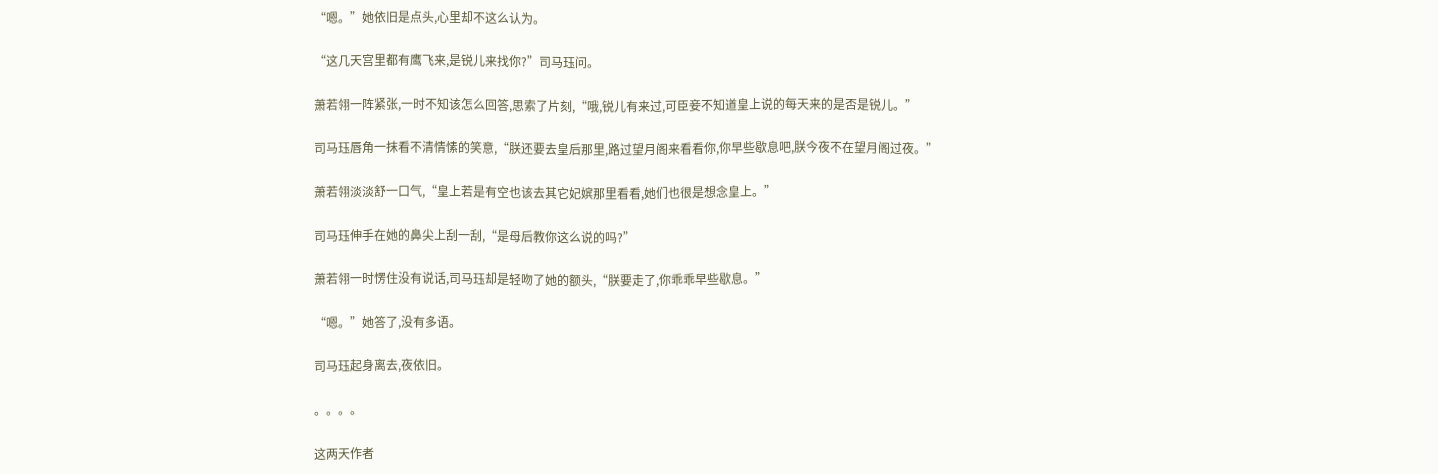“嗯。”她依旧是点头,心里却不这么认为。

“这几天宫里都有鹰飞来,是锐儿来找你?”司马珏问。

萧若翎一阵紧张,一时不知该怎么回答,思索了片刻,“哦,锐儿有来过,可臣妾不知道皇上说的每天来的是否是锐儿。”

司马珏唇角一抹看不清情愫的笑意,“朕还要去皇后那里,路过望月阁来看看你,你早些歇息吧,朕今夜不在望月阁过夜。”

萧若翎淡淡舒一口气,“皇上若是有空也该去其它妃嫔那里看看,她们也很是想念皇上。”

司马珏伸手在她的鼻尖上刮一刮,“是母后教你这么说的吗?”

萧若翎一时愣住没有说话,司马珏却是轻吻了她的额头,“朕要走了,你乖乖早些歇息。”

“嗯。”她答了,没有多语。

司马珏起身离去,夜依旧。

。。。。

这两天作者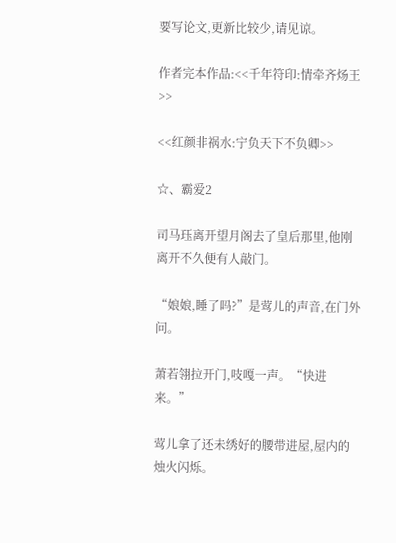要写论文,更新比较少,请见谅。

作者完本作品:<<千年符印:情牵齐炀王>>

<<红颜非祸水:宁负天下不负卿>>

☆、霸爱2

司马珏离开望月阁去了皇后那里,他刚离开不久便有人敲门。

“娘娘,睡了吗?”是莺儿的声音,在门外问。

萧若翎拉开门,吱嘎一声。“快进来。”

莺儿拿了还未绣好的腰带进屋,屋内的烛火闪烁。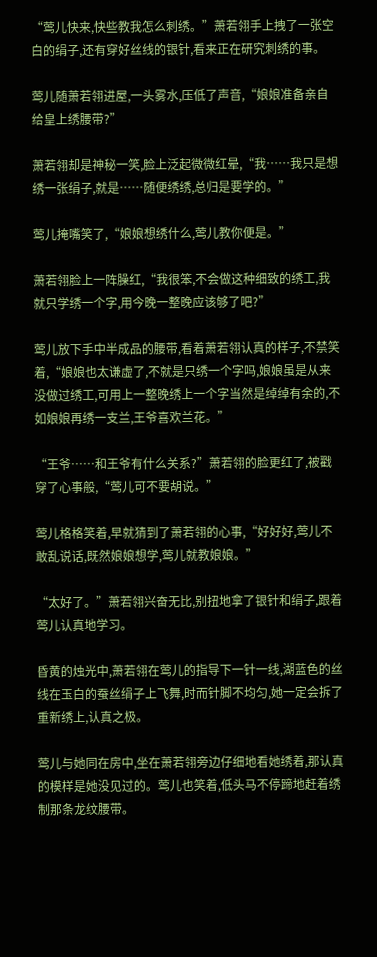“莺儿快来,快些教我怎么刺绣。”萧若翎手上拽了一张空白的绢子,还有穿好丝线的银针,看来正在研究刺绣的事。

莺儿随萧若翎进屋,一头雾水,压低了声音,“娘娘准备亲自给皇上绣腰带?”

萧若翎却是神秘一笑,脸上泛起微微红晕,“我……我只是想绣一张绢子,就是……随便绣绣,总归是要学的。”

莺儿掩嘴笑了,“娘娘想绣什么,莺儿教你便是。”

萧若翎脸上一阵臊红,“我很笨,不会做这种细致的绣工,我就只学绣一个字,用今晚一整晚应该够了吧?”

莺儿放下手中半成品的腰带,看着萧若翎认真的样子,不禁笑着,“娘娘也太谦虚了,不就是只绣一个字吗,娘娘虽是从来没做过绣工,可用上一整晚绣上一个字当然是绰绰有余的,不如娘娘再绣一支兰,王爷喜欢兰花。”

“王爷……和王爷有什么关系?”萧若翎的脸更红了,被戳穿了心事般,“莺儿可不要胡说。”

莺儿格格笑着,早就猜到了萧若翎的心事,“好好好,莺儿不敢乱说话,既然娘娘想学,莺儿就教娘娘。”

“太好了。”萧若翎兴奋无比,别扭地拿了银针和绢子,跟着莺儿认真地学习。

昏黄的烛光中,萧若翎在莺儿的指导下一针一线,湖蓝色的丝线在玉白的蚕丝绢子上飞舞,时而针脚不均匀,她一定会拆了重新绣上,认真之极。

莺儿与她同在房中,坐在萧若翎旁边仔细地看她绣着,那认真的模样是她没见过的。莺儿也笑着,低头马不停蹄地赶着绣制那条龙纹腰带。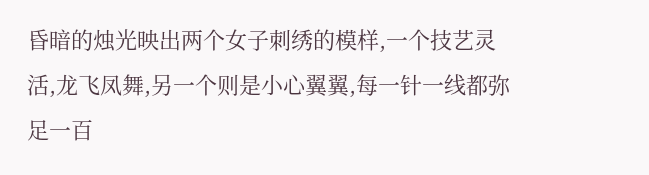昏暗的烛光映出两个女子刺绣的模样,一个技艺灵活,龙飞凤舞,另一个则是小心翼翼,每一针一线都弥足一百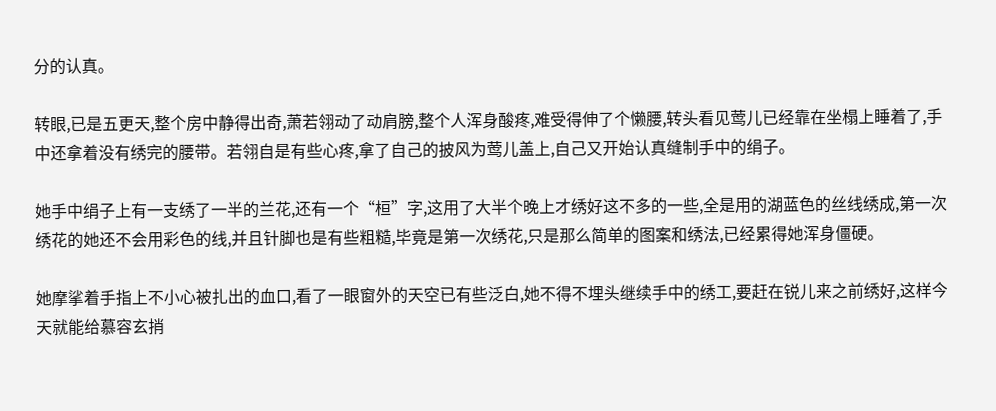分的认真。

转眼,已是五更天,整个房中静得出奇,萧若翎动了动肩膀,整个人浑身酸疼,难受得伸了个懒腰,转头看见莺儿已经靠在坐榻上睡着了,手中还拿着没有绣完的腰带。若翎自是有些心疼,拿了自己的披风为莺儿盖上,自己又开始认真缝制手中的绢子。

她手中绢子上有一支绣了一半的兰花,还有一个“桓”字,这用了大半个晚上才绣好这不多的一些,全是用的湖蓝色的丝线绣成,第一次绣花的她还不会用彩色的线,并且针脚也是有些粗糙,毕竟是第一次绣花,只是那么简单的图案和绣法,已经累得她浑身僵硬。

她摩挲着手指上不小心被扎出的血口,看了一眼窗外的天空已有些泛白,她不得不埋头继续手中的绣工,要赶在锐儿来之前绣好,这样今天就能给慕容玄捎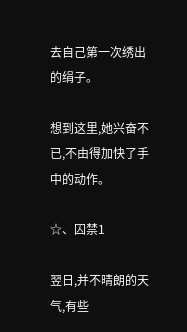去自己第一次绣出的绢子。

想到这里,她兴奋不已,不由得加快了手中的动作。

☆、囚禁1

翌日,并不晴朗的天气,有些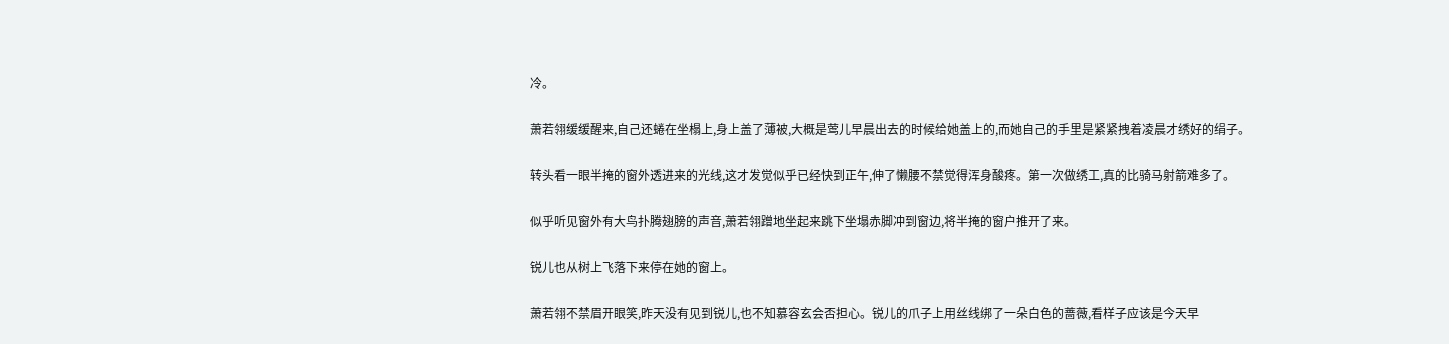冷。

萧若翎缓缓醒来,自己还蜷在坐榻上,身上盖了薄被,大概是莺儿早晨出去的时候给她盖上的,而她自己的手里是紧紧拽着凌晨才绣好的绢子。

转头看一眼半掩的窗外透进来的光线,这才发觉似乎已经快到正午,伸了懒腰不禁觉得浑身酸疼。第一次做绣工,真的比骑马射箭难多了。

似乎听见窗外有大鸟扑腾翅膀的声音,萧若翎蹭地坐起来跳下坐塌赤脚冲到窗边,将半掩的窗户推开了来。

锐儿也从树上飞落下来停在她的窗上。

萧若翎不禁眉开眼笑,昨天没有见到锐儿,也不知慕容玄会否担心。锐儿的爪子上用丝线绑了一朵白色的蔷薇,看样子应该是今天早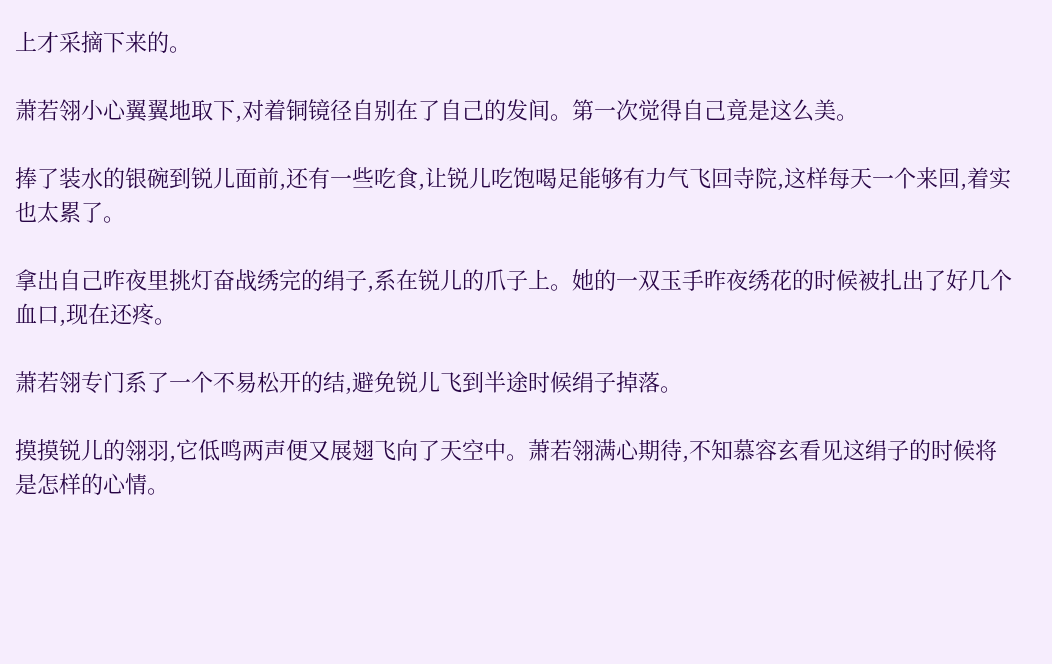上才采摘下来的。

萧若翎小心翼翼地取下,对着铜镜径自别在了自己的发间。第一次觉得自己竟是这么美。

捧了装水的银碗到锐儿面前,还有一些吃食,让锐儿吃饱喝足能够有力气飞回寺院,这样每天一个来回,着实也太累了。

拿出自己昨夜里挑灯奋战绣完的绢子,系在锐儿的爪子上。她的一双玉手昨夜绣花的时候被扎出了好几个血口,现在还疼。

萧若翎专门系了一个不易松开的结,避免锐儿飞到半途时候绢子掉落。

摸摸锐儿的翎羽,它低鸣两声便又展翅飞向了天空中。萧若翎满心期待,不知慕容玄看见这绢子的时候将是怎样的心情。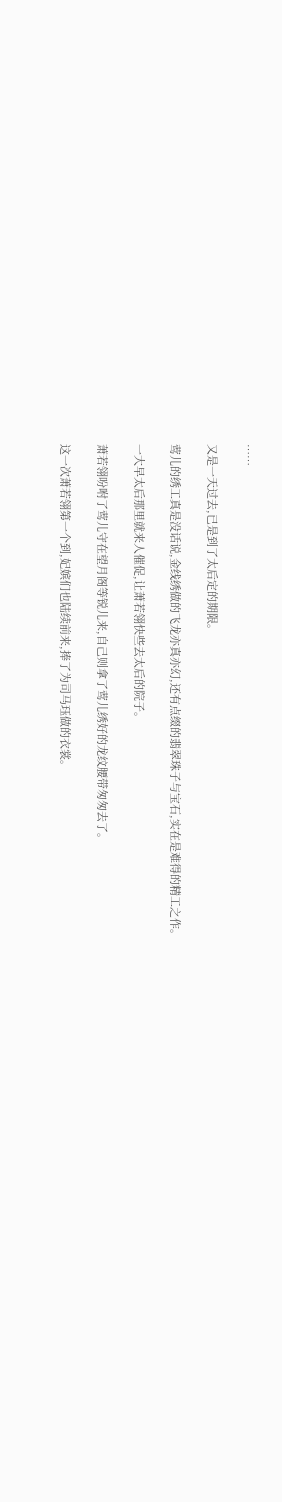……

又是一天过去,已是到了太后定的期限。

莺儿的绣工真是没话说,金线绣做的飞龙亦真亦幻,还有点缀的翡翠珠子与宝石,实在是难得的精工之作。

一大早太后那里就来人催促,让萧若翎快些去太后的院子。

萧若翎吩咐了莺儿守在望月阁等锐儿来,自己则拿了莺儿绣好的龙纹腰带匆匆去了。

这一次萧若翎第一个到,妃嫔们也陆续前来,捧了为司马珏做的衣裳。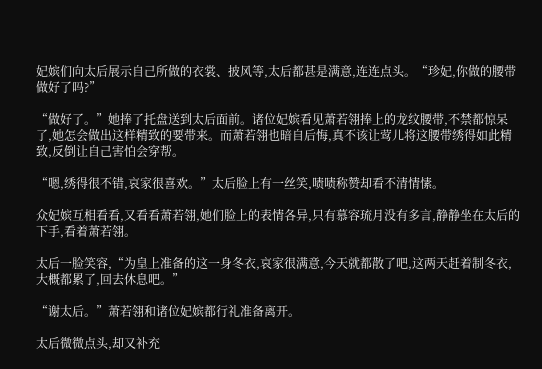妃嫔们向太后展示自己所做的衣裳、披风等,太后都甚是满意,连连点头。“珍妃,你做的腰带做好了吗?”

“做好了。”她捧了托盘送到太后面前。诸位妃嫔看见萧若翎捧上的龙纹腰带,不禁都惊呆了,她怎会做出这样精致的要带来。而萧若翎也暗自后悔,真不该让莺儿将这腰带绣得如此精致,反倒让自己害怕会穿帮。

“嗯,绣得很不错,哀家很喜欢。”太后脸上有一丝笑,啧啧称赞却看不清情愫。

众妃嫔互相看看,又看看萧若翎,她们脸上的表情各异,只有慕容琉月没有多言,静静坐在太后的下手,看着萧若翎。

太后一脸笑容,“为皇上准备的这一身冬衣,哀家很满意,今天就都散了吧,这两天赶着制冬衣,大概都累了,回去休息吧。”

“谢太后。”萧若翎和诸位妃嫔都行礼准备离开。

太后微微点头,却又补充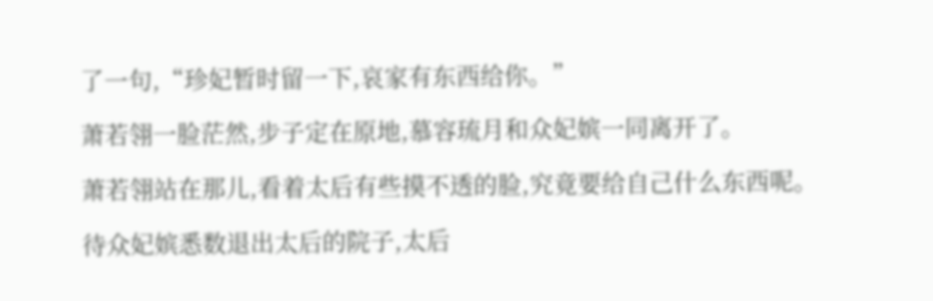了一句,“珍妃暂时留一下,哀家有东西给你。”

萧若翎一脸茫然,步子定在原地,慕容琉月和众妃嫔一同离开了。

萧若翎站在那儿,看着太后有些摸不透的脸,究竟要给自己什么东西呢。

待众妃嫔悉数退出太后的院子,太后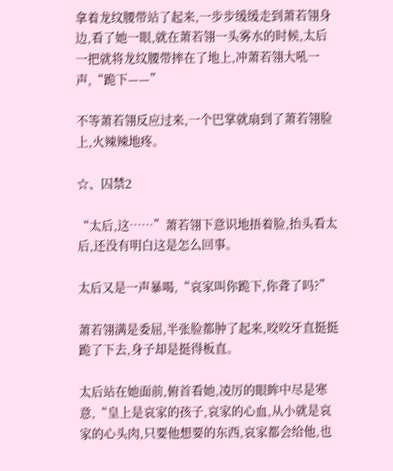拿着龙纹腰带站了起来,一步步缓缓走到萧若翎身边,看了她一眼,就在萧若翎一头雾水的时候,太后一把就将龙纹腰带摔在了地上,冲萧若翎大吼一声,“跪下——”

不等萧若翎反应过来,一个巴掌就扇到了萧若翎脸上,火辣辣地疼。

☆、囚禁2

“太后,这……”萧若翎下意识地捂着脸,抬头看太后,还没有明白这是怎么回事。

太后又是一声暴喝,“哀家叫你跪下,你聋了吗?”

萧若翎满是委屈,半张脸都肿了起来,咬咬牙直挺挺跪了下去,身子却是挺得板直。

太后站在她面前,俯首看她,凌厉的眼眸中尽是寒意,“皇上是哀家的孩子,哀家的心血,从小就是哀家的心头肉,只要他想要的东西,哀家都会给他,也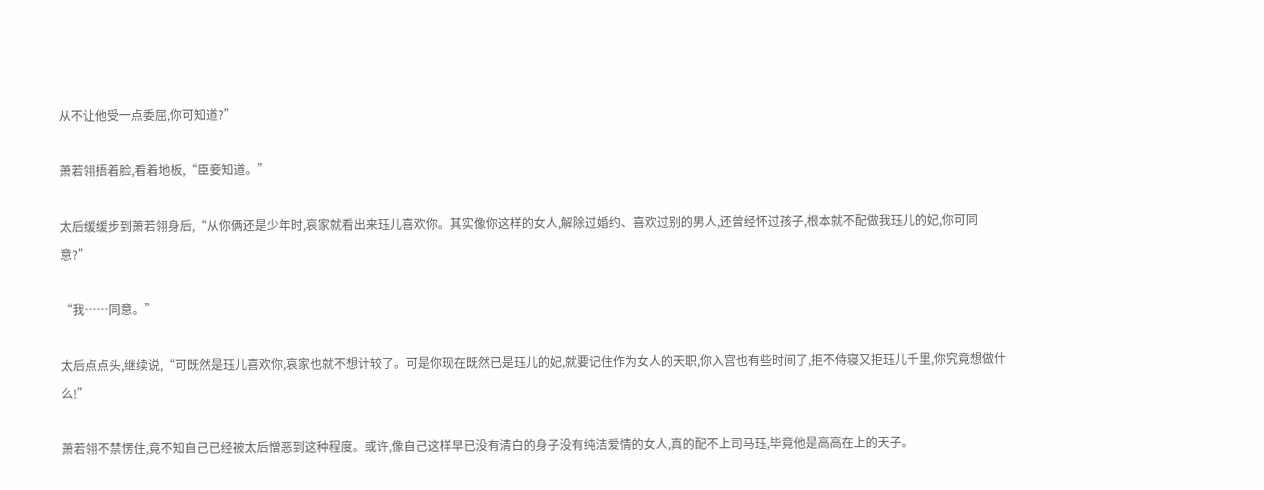从不让他受一点委屈,你可知道?”

萧若翎捂着脸,看着地板,“臣妾知道。”

太后缓缓步到萧若翎身后,“从你俩还是少年时,哀家就看出来珏儿喜欢你。其实像你这样的女人,解除过婚约、喜欢过别的男人,还曾经怀过孩子,根本就不配做我珏儿的妃,你可同意?”

“我……同意。”

太后点点头,继续说,“可既然是珏儿喜欢你,哀家也就不想计较了。可是你现在既然已是珏儿的妃,就要记住作为女人的天职,你入宫也有些时间了,拒不侍寝又拒珏儿千里,你究竟想做什么!”

萧若翎不禁愣住,竟不知自己已经被太后憎恶到这种程度。或许,像自己这样早已没有清白的身子没有纯洁爱情的女人,真的配不上司马珏,毕竟他是高高在上的天子。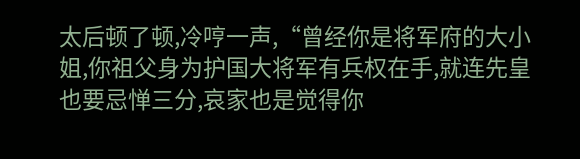太后顿了顿,冷哼一声,“曾经你是将军府的大小姐,你祖父身为护国大将军有兵权在手,就连先皇也要忌惮三分,哀家也是觉得你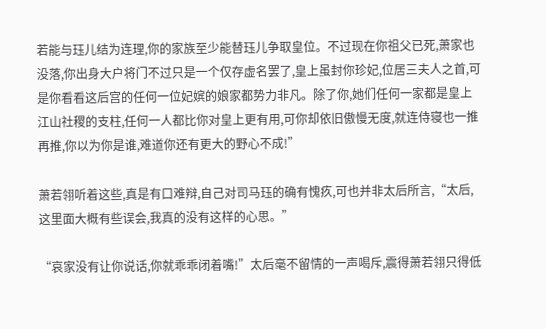若能与珏儿结为连理,你的家族至少能替珏儿争取皇位。不过现在你祖父已死,萧家也没落,你出身大户将门不过只是一个仅存虚名罢了,皇上虽封你珍妃,位居三夫人之首,可是你看看这后宫的任何一位妃嫔的娘家都势力非凡。除了你,她们任何一家都是皇上江山社稷的支柱,任何一人都比你对皇上更有用,可你却依旧傲慢无度,就连侍寝也一推再推,你以为你是谁,难道你还有更大的野心不成!”

萧若翎听着这些,真是有口难辩,自己对司马珏的确有愧疚,可也并非太后所言,“太后,这里面大概有些误会,我真的没有这样的心思。”

“哀家没有让你说话,你就乖乖闭着嘴!”太后毫不留情的一声喝斥,震得萧若翎只得低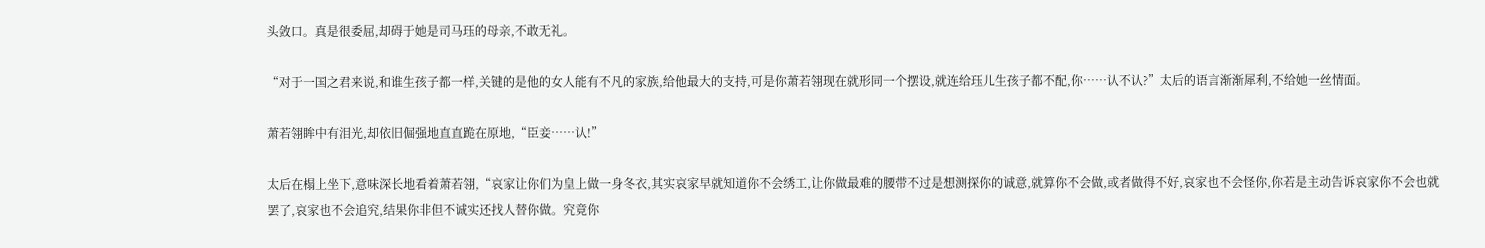头敛口。真是很委屈,却碍于她是司马珏的母亲,不敢无礼。

“对于一国之君来说,和谁生孩子都一样,关键的是他的女人能有不凡的家族,给他最大的支持,可是你萧若翎现在就形同一个摆设,就连给珏儿生孩子都不配,你……认不认?”太后的语言渐渐犀利,不给她一丝情面。

萧若翎眸中有泪光,却依旧倔强地直直跪在原地,“臣妾……认!”

太后在榻上坐下,意味深长地看着萧若翎,“哀家让你们为皇上做一身冬衣,其实哀家早就知道你不会绣工,让你做最难的腰带不过是想测探你的诚意,就算你不会做,或者做得不好,哀家也不会怪你,你若是主动告诉哀家你不会也就罢了,哀家也不会追究,结果你非但不诚实还找人替你做。究竟你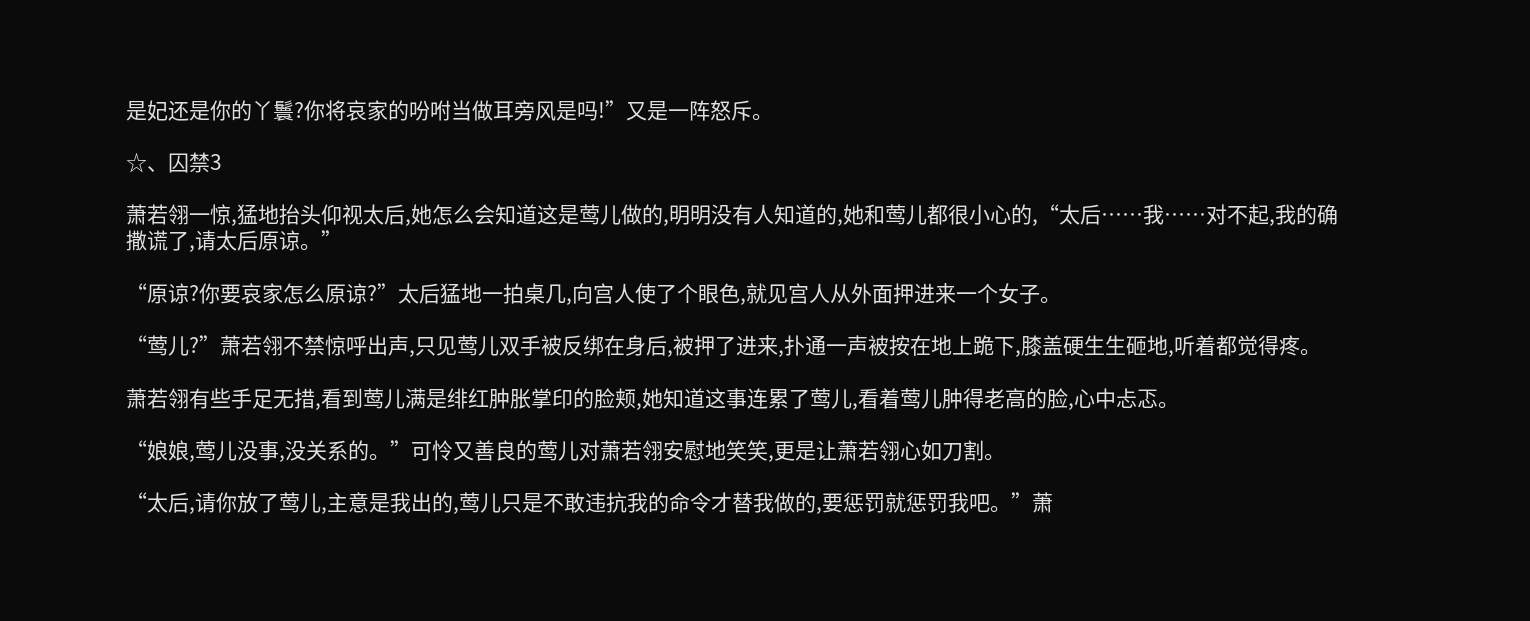是妃还是你的丫鬟?你将哀家的吩咐当做耳旁风是吗!”又是一阵怒斥。

☆、囚禁3

萧若翎一惊,猛地抬头仰视太后,她怎么会知道这是莺儿做的,明明没有人知道的,她和莺儿都很小心的,“太后……我……对不起,我的确撒谎了,请太后原谅。”

“原谅?你要哀家怎么原谅?”太后猛地一拍桌几,向宫人使了个眼色,就见宫人从外面押进来一个女子。

“莺儿?”萧若翎不禁惊呼出声,只见莺儿双手被反绑在身后,被押了进来,扑通一声被按在地上跪下,膝盖硬生生砸地,听着都觉得疼。

萧若翎有些手足无措,看到莺儿满是绯红肿胀掌印的脸颊,她知道这事连累了莺儿,看着莺儿肿得老高的脸,心中忐忑。

“娘娘,莺儿没事,没关系的。”可怜又善良的莺儿对萧若翎安慰地笑笑,更是让萧若翎心如刀割。

“太后,请你放了莺儿,主意是我出的,莺儿只是不敢违抗我的命令才替我做的,要惩罚就惩罚我吧。”萧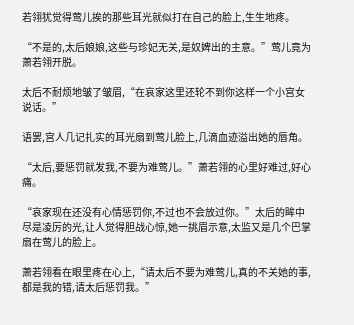若翎犹觉得莺儿挨的那些耳光就似打在自己的脸上,生生地疼。

“不是的,太后娘娘,这些与珍妃无关,是奴婢出的主意。”莺儿竟为萧若翎开脱。

太后不耐烦地皱了皱眉,“在哀家这里还轮不到你这样一个小宫女说话。”

语罢,宫人几记扎实的耳光扇到莺儿脸上,几滴血迹溢出她的唇角。

“太后,要惩罚就发我,不要为难莺儿。”萧若翎的心里好难过,好心痛。

“哀家现在还没有心情惩罚你,不过也不会放过你。”太后的眸中尽是凌厉的光,让人觉得胆战心惊,她一挑眉示意,太监又是几个巴掌扇在莺儿的脸上。

萧若翎看在眼里疼在心上,“请太后不要为难莺儿,真的不关她的事,都是我的错,请太后惩罚我。”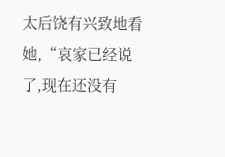太后饶有兴致地看她,“哀家已经说了,现在还没有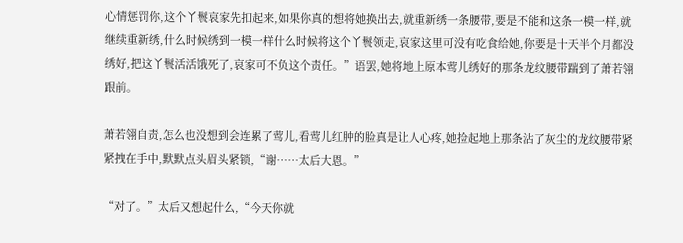心情惩罚你,这个丫鬟哀家先扣起来,如果你真的想将她换出去,就重新绣一条腰带,要是不能和这条一模一样,就继续重新绣,什么时候绣到一模一样什么时候将这个丫鬟领走,哀家这里可没有吃食给她,你要是十天半个月都没绣好,把这丫鬟活活饿死了,哀家可不负这个责任。”语罢,她将地上原本莺儿绣好的那条龙纹腰带踹到了萧若翎跟前。

萧若翎自责,怎么也没想到会连累了莺儿,看莺儿红肿的脸真是让人心疼,她捡起地上那条沾了灰尘的龙纹腰带紧紧拽在手中,默默点头眉头紧锁,“谢……太后大恩。”

“对了。”太后又想起什么,“今天你就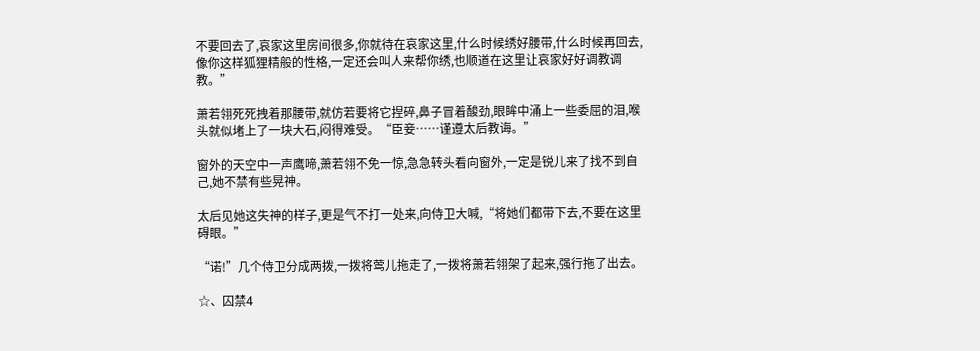不要回去了,哀家这里房间很多,你就待在哀家这里,什么时候绣好腰带,什么时候再回去,像你这样狐狸精般的性格,一定还会叫人来帮你绣,也顺道在这里让哀家好好调教调教。”

萧若翎死死拽着那腰带,就仿若要将它捏碎,鼻子冒着酸劲,眼眸中涌上一些委屈的泪,喉头就似堵上了一块大石,闷得难受。“臣妾……谨遵太后教诲。”

窗外的天空中一声鹰啼,萧若翎不免一惊,急急转头看向窗外,一定是锐儿来了找不到自己,她不禁有些晃神。

太后见她这失神的样子,更是气不打一处来,向侍卫大喊,“将她们都带下去,不要在这里碍眼。”

“诺!”几个侍卫分成两拨,一拨将莺儿拖走了,一拨将萧若翎架了起来,强行拖了出去。

☆、囚禁4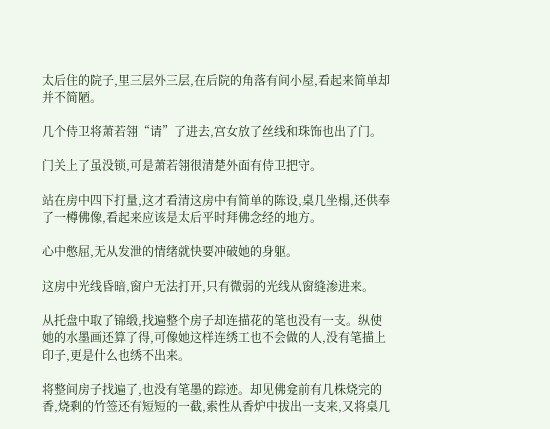太后住的院子,里三层外三层,在后院的角落有间小屋,看起来简单却并不简陋。

几个侍卫将萧若翎“请”了进去,宫女放了丝线和珠饰也出了门。

门关上了虽没锁,可是萧若翎很清楚外面有侍卫把守。

站在房中四下打量,这才看清这房中有简单的陈设,桌几坐榻,还供奉了一樽佛像,看起来应该是太后平时拜佛念经的地方。

心中憋屈,无从发泄的情绪就快要冲破她的身躯。

这房中光线昏暗,窗户无法打开,只有微弱的光线从窗缝渗进来。

从托盘中取了锦缎,找遍整个房子却连描花的笔也没有一支。纵使她的水墨画还算了得,可像她这样连绣工也不会做的人,没有笔描上印子,更是什么也绣不出来。

将整间房子找遍了,也没有笔墨的踪迹。却见佛龛前有几株烧完的香,烧剩的竹签还有短短的一截,索性从香炉中拔出一支来,又将桌几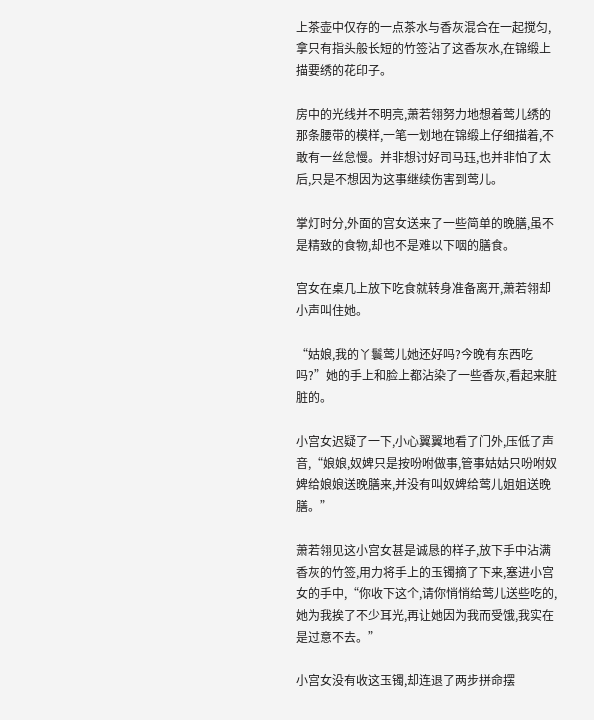上茶壶中仅存的一点茶水与香灰混合在一起搅匀,拿只有指头般长短的竹签沾了这香灰水,在锦缎上描要绣的花印子。

房中的光线并不明亮,萧若翎努力地想着莺儿绣的那条腰带的模样,一笔一划地在锦缎上仔细描着,不敢有一丝怠慢。并非想讨好司马珏,也并非怕了太后,只是不想因为这事继续伤害到莺儿。

掌灯时分,外面的宫女送来了一些简单的晚膳,虽不是精致的食物,却也不是难以下咽的膳食。

宫女在桌几上放下吃食就转身准备离开,萧若翎却小声叫住她。

“姑娘,我的丫鬟莺儿她还好吗?今晚有东西吃吗?”她的手上和脸上都沾染了一些香灰,看起来脏脏的。

小宫女迟疑了一下,小心翼翼地看了门外,压低了声音,“娘娘,奴婢只是按吩咐做事,管事姑姑只吩咐奴婢给娘娘送晚膳来,并没有叫奴婢给莺儿姐姐送晚膳。”

萧若翎见这小宫女甚是诚恳的样子,放下手中沾满香灰的竹签,用力将手上的玉镯摘了下来,塞进小宫女的手中,“你收下这个,请你悄悄给莺儿送些吃的,她为我挨了不少耳光,再让她因为我而受饿,我实在是过意不去。”

小宫女没有收这玉镯,却连退了两步拼命摆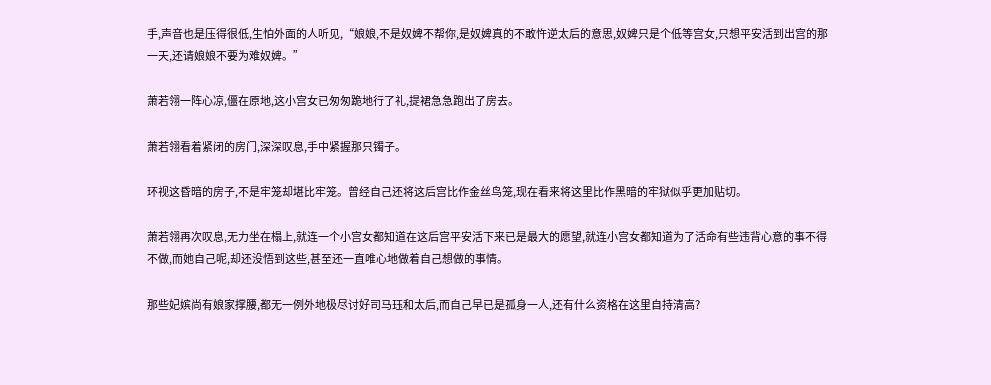手,声音也是压得很低,生怕外面的人听见,“娘娘,不是奴婢不帮你,是奴婢真的不敢忤逆太后的意思,奴婢只是个低等宫女,只想平安活到出宫的那一天,还请娘娘不要为难奴婢。”

萧若翎一阵心凉,僵在原地,这小宫女已匆匆跪地行了礼,提裙急急跑出了房去。

萧若翎看着紧闭的房门,深深叹息,手中紧握那只镯子。

环视这昏暗的房子,不是牢笼却堪比牢笼。曾经自己还将这后宫比作金丝鸟笼,现在看来将这里比作黑暗的牢狱似乎更加贴切。

萧若翎再次叹息,无力坐在榻上,就连一个小宫女都知道在这后宫平安活下来已是最大的愿望,就连小宫女都知道为了活命有些违背心意的事不得不做,而她自己呢,却还没悟到这些,甚至还一直唯心地做着自己想做的事情。

那些妃嫔尚有娘家撑腰,都无一例外地极尽讨好司马珏和太后,而自己早已是孤身一人,还有什么资格在这里自持清高?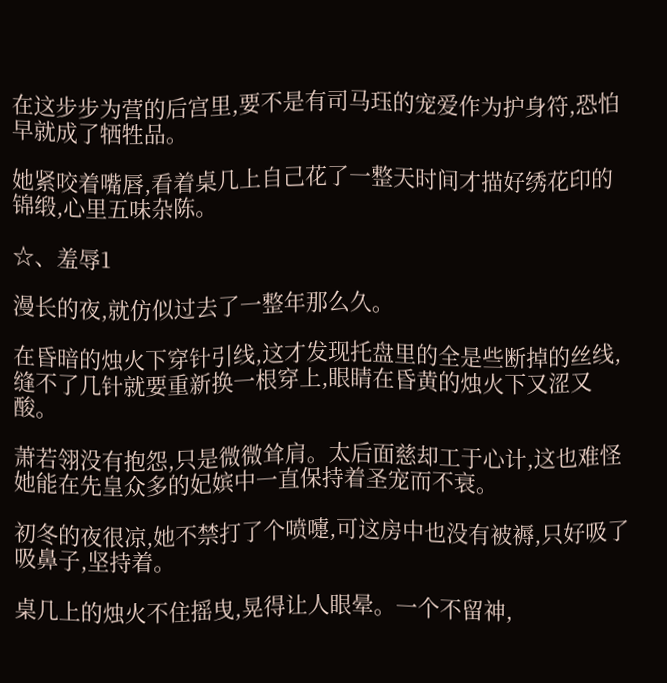在这步步为营的后宫里,要不是有司马珏的宠爱作为护身符,恐怕早就成了牺牲品。

她紧咬着嘴唇,看着桌几上自己花了一整天时间才描好绣花印的锦缎,心里五味杂陈。

☆、羞辱1

漫长的夜,就仿似过去了一整年那么久。

在昏暗的烛火下穿针引线,这才发现托盘里的全是些断掉的丝线,缝不了几针就要重新换一根穿上,眼睛在昏黄的烛火下又涩又酸。

萧若翎没有抱怨,只是微微耸肩。太后面慈却工于心计,这也难怪她能在先皇众多的妃嫔中一直保持着圣宠而不衰。

初冬的夜很凉,她不禁打了个喷嚏,可这房中也没有被褥,只好吸了吸鼻子,坚持着。

桌几上的烛火不住摇曳,晃得让人眼晕。一个不留神,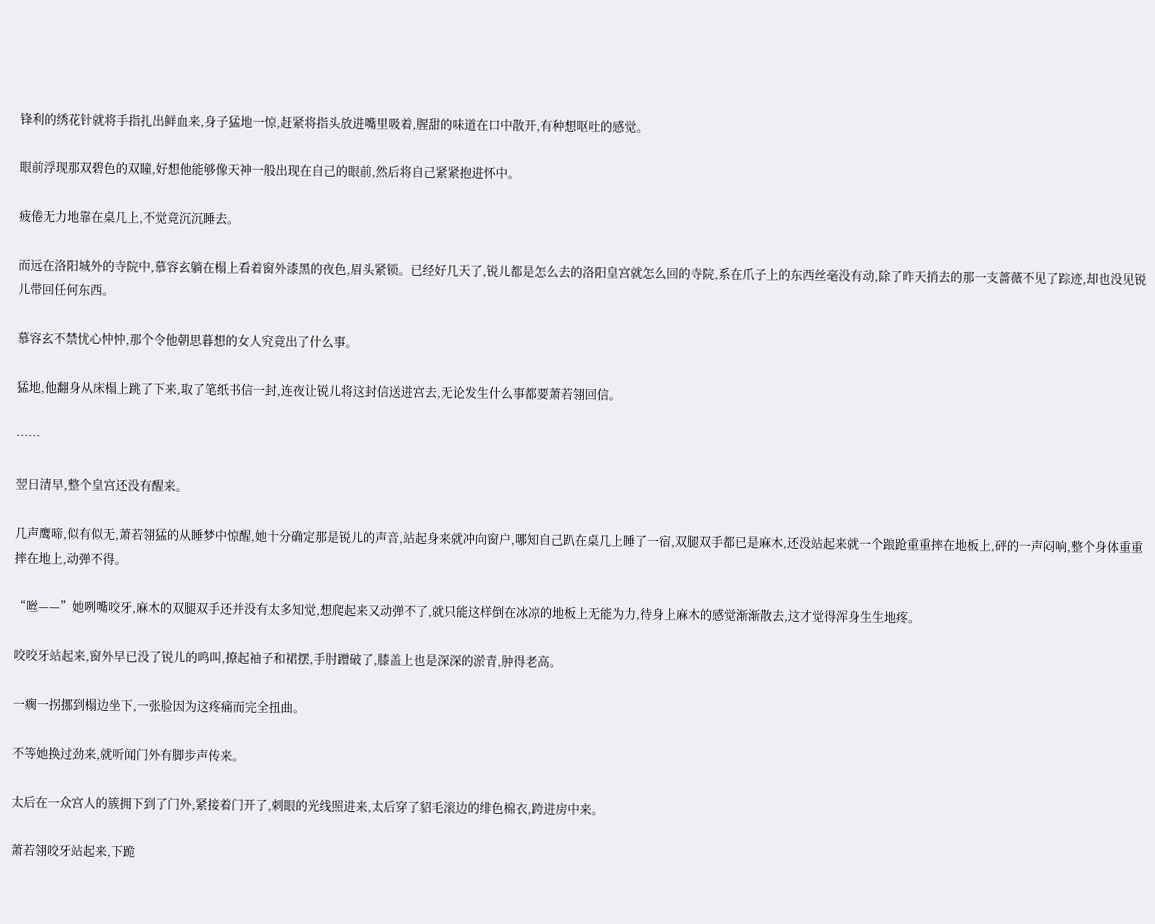锋利的绣花针就将手指扎出鲜血来,身子猛地一惊,赶紧将指头放进嘴里吸着,腥甜的味道在口中散开,有种想呕吐的感觉。

眼前浮现那双碧色的双瞳,好想他能够像天神一般出现在自己的眼前,然后将自己紧紧抱进怀中。

疲倦无力地靠在桌几上,不觉竟沉沉睡去。

而远在洛阳城外的寺院中,慕容玄躺在榻上看着窗外漆黑的夜色,眉头紧锁。已经好几天了,锐儿都是怎么去的洛阳皇宫就怎么回的寺院,系在爪子上的东西丝毫没有动,除了昨天捎去的那一支蔷薇不见了踪迹,却也没见锐儿带回任何东西。

慕容玄不禁忧心忡忡,那个令他朝思暮想的女人究竟出了什么事。

猛地,他翻身从床榻上跳了下来,取了笔纸书信一封,连夜让锐儿将这封信送进宫去,无论发生什么事都要萧若翎回信。

……

翌日清早,整个皇宫还没有醒来。

几声鹰啼,似有似无,萧若翎猛的从睡梦中惊醒,她十分确定那是锐儿的声音,站起身来就冲向窗户,哪知自己趴在桌几上睡了一宿,双腿双手都已是麻木,还没站起来就一个踉跄重重摔在地板上,砰的一声闷响,整个身体重重摔在地上,动弹不得。

“咝——”她咧嘴咬牙,麻木的双腿双手还并没有太多知觉,想爬起来又动弹不了,就只能这样倒在冰凉的地板上无能为力,待身上麻木的感觉渐渐散去,这才觉得浑身生生地疼。

咬咬牙站起来,窗外早已没了锐儿的鸣叫,撩起袖子和裙摆,手肘蹭破了,膝盖上也是深深的淤青,肿得老高。

一瘸一拐挪到榻边坐下,一张脸因为这疼痛而完全扭曲。

不等她换过劲来,就听闻门外有脚步声传来。

太后在一众宫人的簇拥下到了门外,紧接着门开了,刺眼的光线照进来,太后穿了貂毛滚边的绯色棉衣,跨进房中来。

萧若翎咬牙站起来,下跪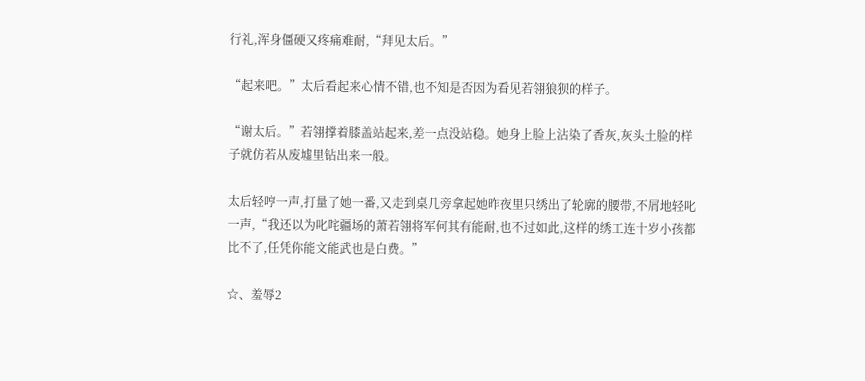行礼,浑身僵硬又疼痛难耐,“拜见太后。”

“起来吧。”太后看起来心情不错,也不知是否因为看见若翎狼狈的样子。

“谢太后。”若翎撑着膝盖站起来,差一点没站稳。她身上脸上沾染了香灰,灰头土脸的样子就仿若从废墟里钻出来一般。

太后轻哼一声,打量了她一番,又走到桌几旁拿起她昨夜里只绣出了轮廓的腰带,不屑地轻叱一声,“我还以为叱咤疆场的萧若翎将军何其有能耐,也不过如此,这样的绣工连十岁小孩都比不了,任凭你能文能武也是白费。”

☆、羞辱2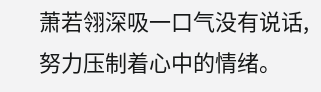萧若翎深吸一口气没有说话,努力压制着心中的情绪。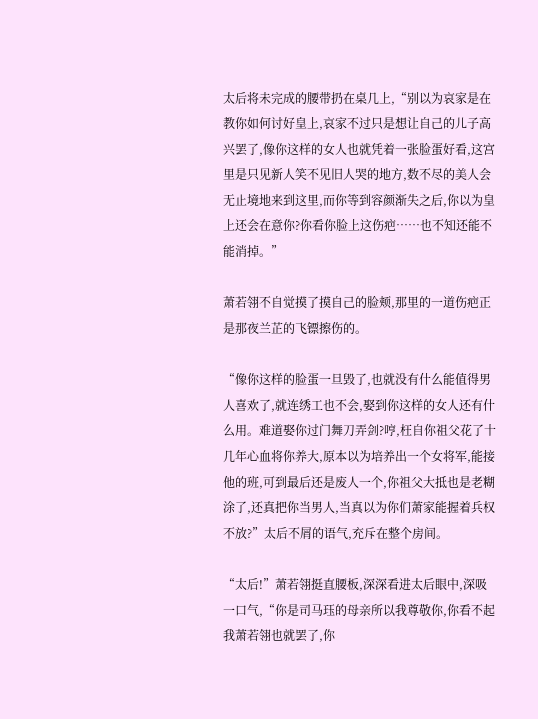太后将未完成的腰带扔在桌几上,“别以为哀家是在教你如何讨好皇上,哀家不过只是想让自己的儿子高兴罢了,像你这样的女人也就凭着一张脸蛋好看,这宫里是只见新人笑不见旧人哭的地方,数不尽的美人会无止境地来到这里,而你等到容颜渐失之后,你以为皇上还会在意你?你看你脸上这伤疤……也不知还能不能消掉。”

萧若翎不自觉摸了摸自己的脸颊,那里的一道伤疤正是那夜兰芷的飞镖擦伤的。

“像你这样的脸蛋一旦毁了,也就没有什么能值得男人喜欢了,就连绣工也不会,娶到你这样的女人还有什么用。难道娶你过门舞刀弄剑?哼,枉自你祖父花了十几年心血将你养大,原本以为培养出一个女将军,能接他的班,可到最后还是废人一个,你祖父大抵也是老糊涂了,还真把你当男人,当真以为你们萧家能握着兵权不放?”太后不屑的语气,充斥在整个房间。

“太后!”萧若翎挺直腰板,深深看进太后眼中,深吸一口气,“你是司马珏的母亲所以我尊敬你,你看不起我萧若翎也就罢了,你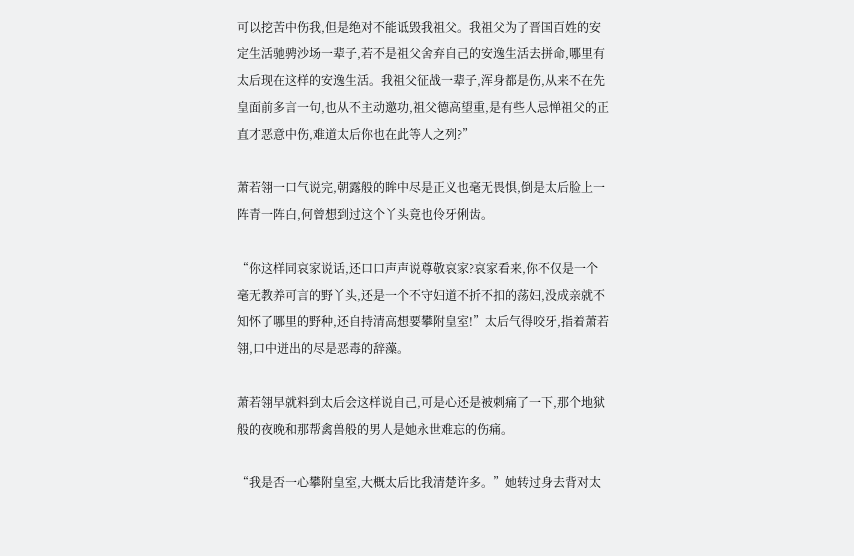可以挖苦中伤我,但是绝对不能诋毁我祖父。我祖父为了晋国百姓的安定生活驰骋沙场一辈子,若不是祖父舍弃自己的安逸生活去拼命,哪里有太后现在这样的安逸生活。我祖父征战一辈子,浑身都是伤,从来不在先皇面前多言一句,也从不主动邀功,祖父德高望重,是有些人忌惮祖父的正直才恶意中伤,难道太后你也在此等人之列?”

萧若翎一口气说完,朝露般的眸中尽是正义也毫无畏惧,倒是太后脸上一阵青一阵白,何曾想到过这个丫头竟也伶牙俐齿。

“你这样同哀家说话,还口口声声说尊敬哀家?哀家看来,你不仅是一个毫无教养可言的野丫头,还是一个不守妇道不折不扣的荡妇,没成亲就不知怀了哪里的野种,还自持清高想要攀附皇室!”太后气得咬牙,指着萧若翎,口中迸出的尽是恶毒的辞藻。

萧若翎早就料到太后会这样说自己,可是心还是被刺痛了一下,那个地狱般的夜晚和那帮禽兽般的男人是她永世难忘的伤痛。

“我是否一心攀附皇室,大概太后比我清楚许多。”她转过身去背对太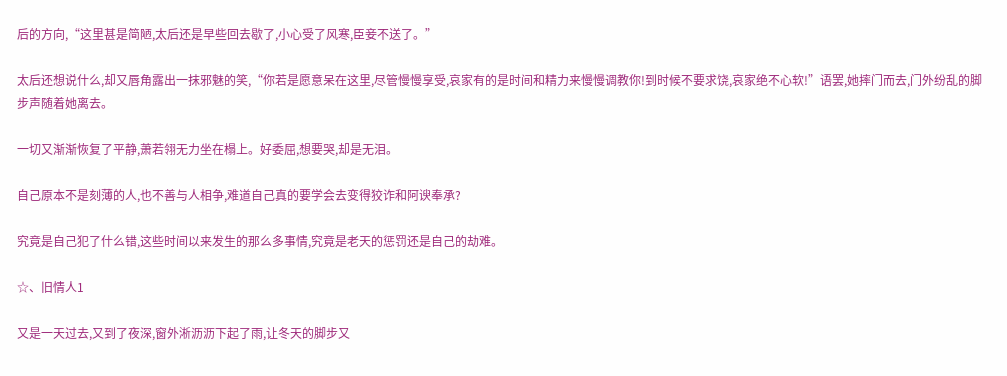后的方向,“这里甚是简陋,太后还是早些回去歇了,小心受了风寒,臣妾不送了。”

太后还想说什么,却又唇角露出一抹邪魅的笑,“你若是愿意呆在这里,尽管慢慢享受,哀家有的是时间和精力来慢慢调教你!到时候不要求饶,哀家绝不心软!”语罢,她摔门而去,门外纷乱的脚步声随着她离去。

一切又渐渐恢复了平静,萧若翎无力坐在榻上。好委屈,想要哭,却是无泪。

自己原本不是刻薄的人,也不善与人相争,难道自己真的要学会去变得狡诈和阿谀奉承?

究竟是自己犯了什么错,这些时间以来发生的那么多事情,究竟是老天的惩罚还是自己的劫难。

☆、旧情人1

又是一天过去,又到了夜深,窗外淅沥沥下起了雨,让冬天的脚步又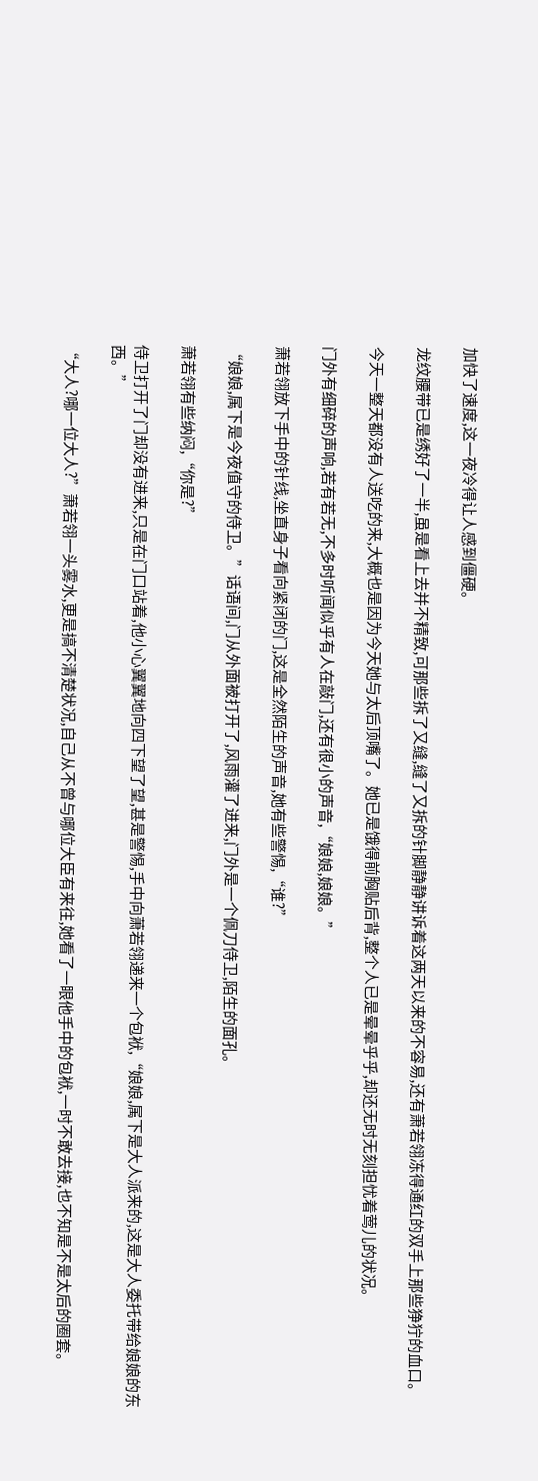加快了速度,这一夜冷得让人感到僵硬。

龙纹腰带已是绣好了一半,虽是看上去并不精致,可那些拆了又缝,缝了又拆的针脚静静讲诉着这两天以来的不容易,还有萧若翎冻得通红的双手上那些狰狞的血口。

今天一整天都没有人送吃的来,大概也是因为今天她与太后顶嘴了。她已是饿得前胸贴后背,整个人已是晕晕乎乎,却还无时无刻担忧着莺儿的状况。

门外有细碎的声响,若有若无,不多时听闻似乎有人在敲门,还有很小的声音,“娘娘,娘娘。”

萧若翎放下手中的针线,坐直身子看向紧闭的门,这是全然陌生的声音,她有些警惕,“谁?”

“娘娘,属下是今夜值守的侍卫。”话语间,门从外面被打开了,风雨灌了进来,门外是一个佩刀侍卫,陌生的面孔。

萧若翎有些纳闷,“你是?”

侍卫打开了门却没有进来,只是在门口站着,他小心翼翼地向四下望了望,甚是警惕,手中向萧若翎递来一个包袱,“娘娘,属下是大人派来的,这是大人委托带给娘娘的东西。”

“大人?哪一位大人?”萧若翎一头雾水,更是搞不清楚状况,自己从不曾与哪位大臣有来往,她看了一眼他手中的包袱,一时不敢去接,也不知是不是太后的圈套。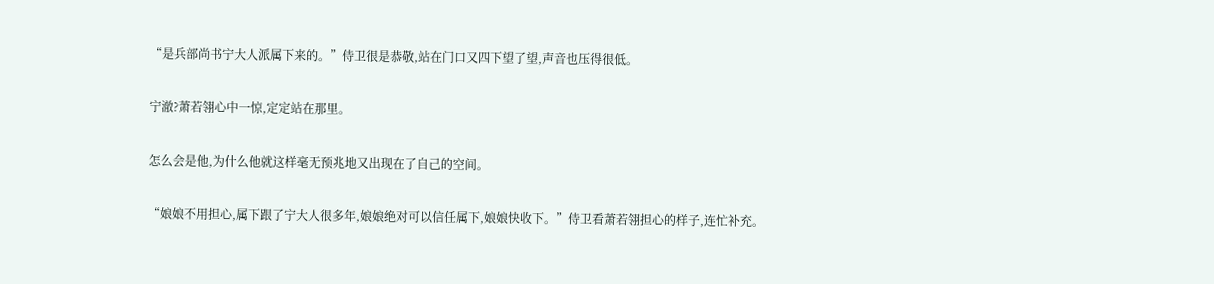“是兵部尚书宁大人派属下来的。”侍卫很是恭敬,站在门口又四下望了望,声音也压得很低。

宁澈?萧若翎心中一惊,定定站在那里。

怎么会是他,为什么他就这样毫无预兆地又出现在了自己的空间。

“娘娘不用担心,属下跟了宁大人很多年,娘娘绝对可以信任属下,娘娘快收下。”侍卫看萧若翎担心的样子,连忙补充。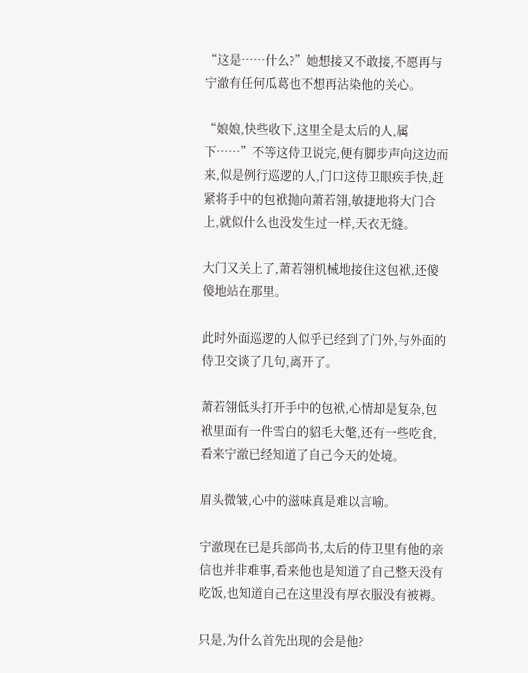“这是……什么?”她想接又不敢接,不愿再与宁澈有任何瓜葛也不想再沾染他的关心。

“娘娘,快些收下,这里全是太后的人,属下……”不等这侍卫说完,便有脚步声向这边而来,似是例行巡逻的人,门口这侍卫眼疾手快,赶紧将手中的包袱抛向萧若翎,敏捷地将大门合上,就似什么也没发生过一样,天衣无缝。

大门又关上了,萧若翎机械地接住这包袱,还傻傻地站在那里。

此时外面巡逻的人似乎已经到了门外,与外面的侍卫交谈了几句,离开了。

萧若翎低头打开手中的包袱,心情却是复杂,包袱里面有一件雪白的貂毛大氅,还有一些吃食,看来宁澈已经知道了自己今天的处境。

眉头微皱,心中的滋味真是难以言喻。

宁澈现在已是兵部尚书,太后的侍卫里有他的亲信也并非难事,看来他也是知道了自己整天没有吃饭,也知道自己在这里没有厚衣服没有被褥。

只是,为什么首先出现的会是他?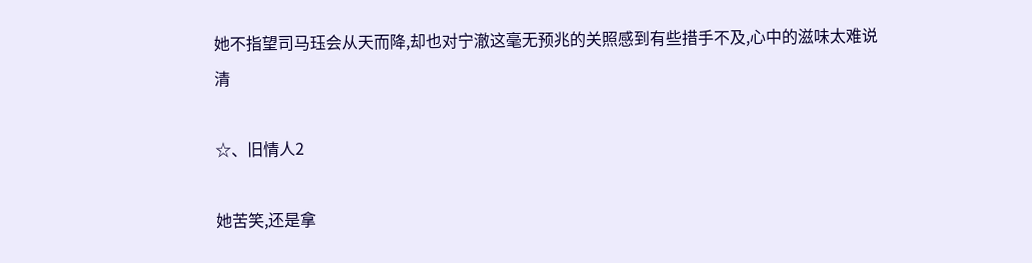她不指望司马珏会从天而降,却也对宁澈这毫无预兆的关照感到有些措手不及,心中的滋味太难说清

☆、旧情人2

她苦笑,还是拿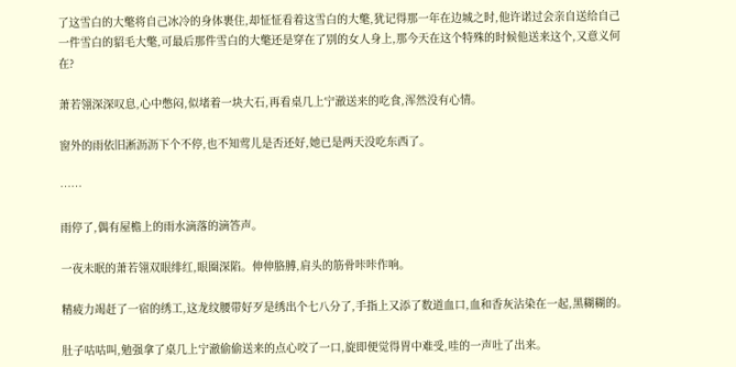了这雪白的大氅将自己冰冷的身体裹住,却怔怔看着这雪白的大氅,犹记得那一年在边城之时,他许诺过会亲自送给自己一件雪白的貂毛大氅,可最后那件雪白的大氅还是穿在了别的女人身上,那今天在这个特殊的时候他送来这个,又意义何在?

萧若翎深深叹息,心中憋闷,似堵着一块大石,再看桌几上宁澈送来的吃食,浑然没有心情。

窗外的雨依旧淅沥沥下个不停,也不知莺儿是否还好,她已是两天没吃东西了。

……

雨停了,偶有屋檐上的雨水滴落的滴答声。

一夜未眠的萧若翎双眼绯红,眼圈深陷。伸伸胳膊,肩头的筋骨咔咔作响。

精疲力竭赶了一宿的绣工,这龙纹腰带好歹是绣出个七八分了,手指上又添了数道血口,血和香灰沾染在一起,黑糊糊的。

肚子咕咕叫,勉强拿了桌几上宁澈偷偷送来的点心咬了一口,旋即便觉得胃中难受,哇的一声吐了出来。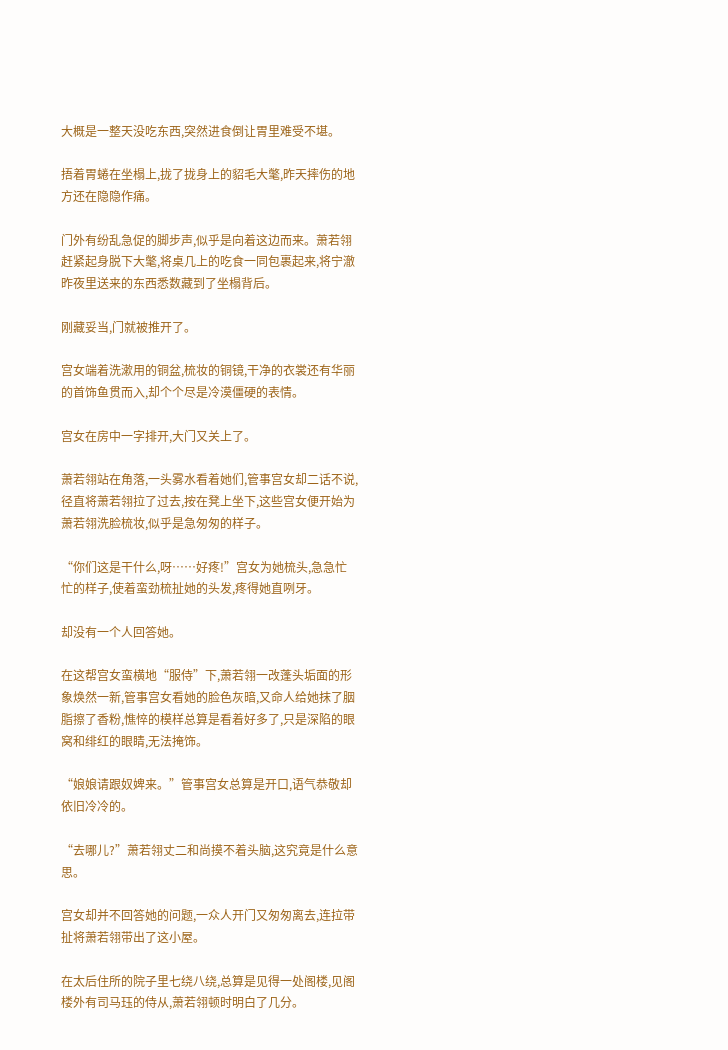大概是一整天没吃东西,突然进食倒让胃里难受不堪。

捂着胃蜷在坐榻上,拢了拢身上的貂毛大氅,昨天摔伤的地方还在隐隐作痛。

门外有纷乱急促的脚步声,似乎是向着这边而来。萧若翎赶紧起身脱下大氅,将桌几上的吃食一同包裹起来,将宁澈昨夜里送来的东西悉数藏到了坐榻背后。

刚藏妥当,门就被推开了。

宫女端着洗漱用的铜盆,梳妆的铜镜,干净的衣裳还有华丽的首饰鱼贯而入,却个个尽是冷漠僵硬的表情。

宫女在房中一字排开,大门又关上了。

萧若翎站在角落,一头雾水看着她们,管事宫女却二话不说,径直将萧若翎拉了过去,按在凳上坐下,这些宫女便开始为萧若翎洗脸梳妆,似乎是急匆匆的样子。

“你们这是干什么,呀……好疼!”宫女为她梳头,急急忙忙的样子,使着蛮劲梳扯她的头发,疼得她直咧牙。

却没有一个人回答她。

在这帮宫女蛮横地“服侍”下,萧若翎一改蓬头垢面的形象焕然一新,管事宫女看她的脸色灰暗,又命人给她抹了胭脂擦了香粉,憔悴的模样总算是看着好多了,只是深陷的眼窝和绯红的眼睛,无法掩饰。

“娘娘请跟奴婢来。”管事宫女总算是开口,语气恭敬却依旧冷冷的。

“去哪儿?”萧若翎丈二和尚摸不着头脑,这究竟是什么意思。

宫女却并不回答她的问题,一众人开门又匆匆离去,连拉带扯将萧若翎带出了这小屋。

在太后住所的院子里七绕八绕,总算是见得一处阁楼,见阁楼外有司马珏的侍从,萧若翎顿时明白了几分。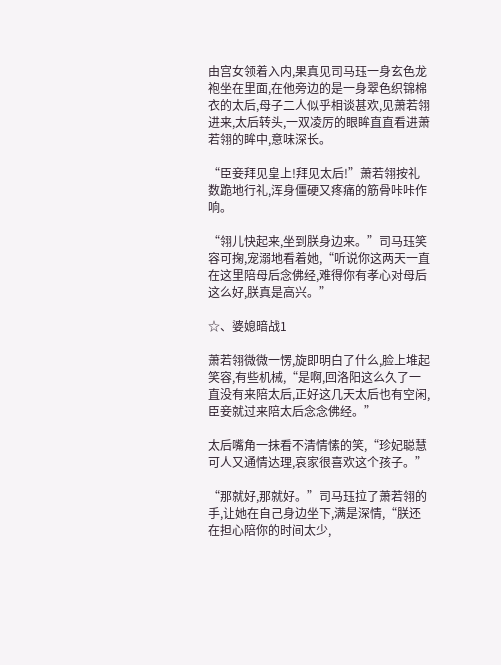由宫女领着入内,果真见司马珏一身玄色龙袍坐在里面,在他旁边的是一身翠色织锦棉衣的太后,母子二人似乎相谈甚欢,见萧若翎进来,太后转头,一双凌厉的眼眸直直看进萧若翎的眸中,意味深长。

“臣妾拜见皇上!拜见太后!”萧若翎按礼数跪地行礼,浑身僵硬又疼痛的筋骨咔咔作响。

“翎儿快起来,坐到朕身边来。”司马珏笑容可掬,宠溺地看着她,“听说你这两天一直在这里陪母后念佛经,难得你有孝心对母后这么好,朕真是高兴。”

☆、婆媳暗战1

萧若翎微微一愣,旋即明白了什么,脸上堆起笑容,有些机械,“是啊,回洛阳这么久了一直没有来陪太后,正好这几天太后也有空闲,臣妾就过来陪太后念念佛经。”

太后嘴角一抹看不清情愫的笑,“珍妃聪慧可人又通情达理,哀家很喜欢这个孩子。”

“那就好,那就好。”司马珏拉了萧若翎的手,让她在自己身边坐下,满是深情,“朕还在担心陪你的时间太少,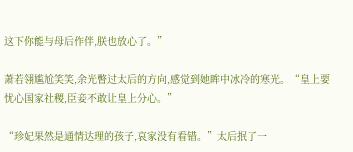这下你能与母后作伴,朕也放心了。”

萧若翎尴尬笑笑,余光瞥过太后的方向,感觉到她眸中冰冷的寒光。“皇上要忧心国家社稷,臣妾不敢让皇上分心。”

“珍妃果然是通情达理的孩子,哀家没有看错。”太后抿了一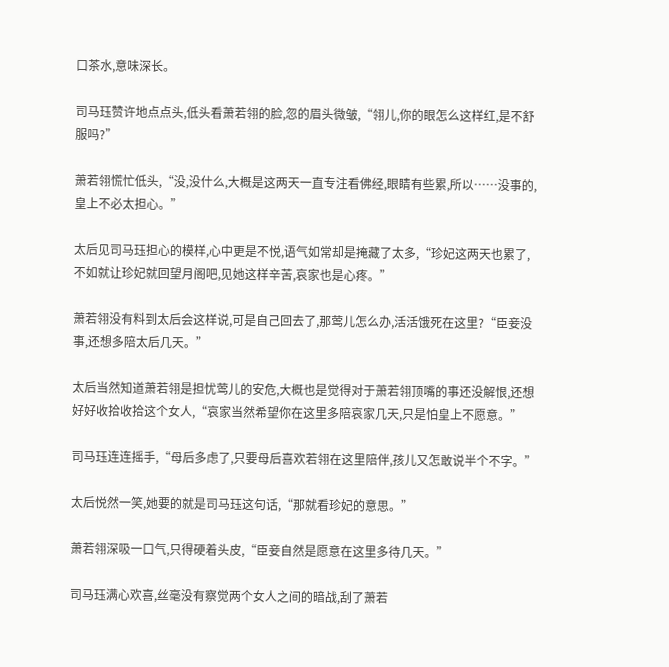口茶水,意味深长。

司马珏赞许地点点头,低头看萧若翎的脸,忽的眉头微皱,“翎儿,你的眼怎么这样红,是不舒服吗?”

萧若翎慌忙低头,“没,没什么,大概是这两天一直专注看佛经,眼睛有些累,所以……没事的,皇上不必太担心。”

太后见司马珏担心的模样,心中更是不悦,语气如常却是掩藏了太多,“珍妃这两天也累了,不如就让珍妃就回望月阁吧,见她这样辛苦,哀家也是心疼。”

萧若翎没有料到太后会这样说,可是自己回去了,那莺儿怎么办,活活饿死在这里?“臣妾没事,还想多陪太后几天。”

太后当然知道萧若翎是担忧莺儿的安危,大概也是觉得对于萧若翎顶嘴的事还没解恨,还想好好收拾收拾这个女人,“哀家当然希望你在这里多陪哀家几天,只是怕皇上不愿意。”

司马珏连连摇手,“母后多虑了,只要母后喜欢若翎在这里陪伴,孩儿又怎敢说半个不字。”

太后悦然一笑,她要的就是司马珏这句话,“那就看珍妃的意思。”

萧若翎深吸一口气,只得硬着头皮,“臣妾自然是愿意在这里多待几天。”

司马珏满心欢喜,丝毫没有察觉两个女人之间的暗战,刮了萧若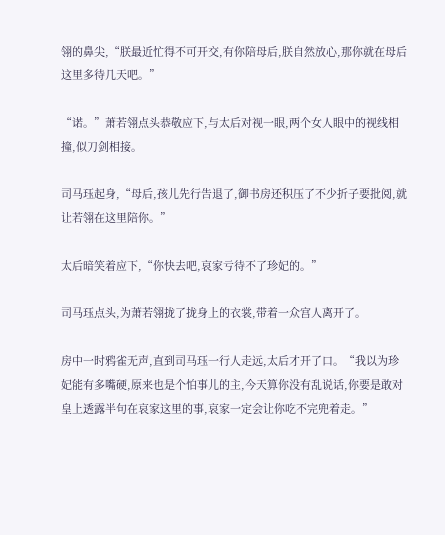翎的鼻尖,“朕最近忙得不可开交,有你陪母后,朕自然放心,那你就在母后这里多待几天吧。”

“诺。”萧若翎点头恭敬应下,与太后对视一眼,两个女人眼中的视线相撞,似刀剑相接。

司马珏起身,“母后,孩儿先行告退了,御书房还积压了不少折子要批阅,就让若翎在这里陪你。”

太后暗笑着应下,“你快去吧,哀家亏待不了珍妃的。”

司马珏点头,为萧若翎拢了拢身上的衣裳,带着一众宫人离开了。

房中一时鸦雀无声,直到司马珏一行人走远,太后才开了口。“我以为珍妃能有多嘴硬,原来也是个怕事儿的主,今天算你没有乱说话,你要是敢对皇上透露半句在哀家这里的事,哀家一定会让你吃不完兜着走。”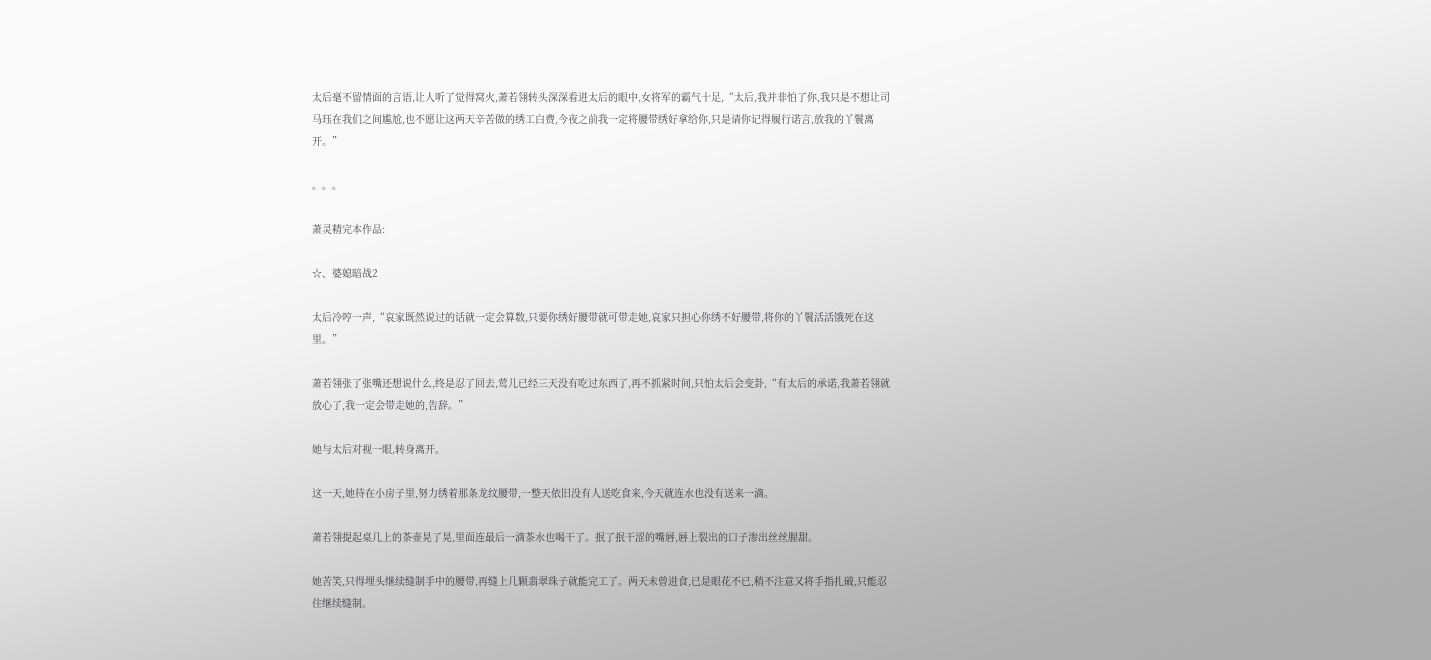太后毫不留情面的言语,让人听了觉得窝火,萧若翎转头深深看进太后的眼中,女将军的霸气十足,“太后,我并非怕了你,我只是不想让司马珏在我们之间尴尬,也不愿让这两天辛苦做的绣工白费,今夜之前我一定将腰带绣好拿给你,只是请你记得履行诺言,放我的丫鬟离开。”

。。。

萧灵精完本作品:

☆、婆媳暗战2

太后冷哼一声,“哀家既然说过的话就一定会算数,只要你绣好腰带就可带走她,哀家只担心你绣不好腰带,将你的丫鬟活活饿死在这里。”

萧若翎张了张嘴还想说什么,终是忍了回去,莺儿已经三天没有吃过东西了,再不抓紧时间,只怕太后会变卦,“有太后的承诺,我萧若翎就放心了,我一定会带走她的,告辞。”

她与太后对视一眼,转身离开。

这一天,她待在小房子里,努力绣着那条龙纹腰带,一整天依旧没有人送吃食来,今天就连水也没有送来一滴。

萧若翎提起桌几上的茶壶晃了晃,里面连最后一滴茶水也喝干了。抿了抿干涩的嘴唇,唇上裂出的口子渗出丝丝腥甜。

她苦笑,只得埋头继续缝制手中的腰带,再缝上几颗翡翠珠子就能完工了。两天未曾进食,已是眼花不已,稍不注意又将手指扎破,只能忍住继续缝制。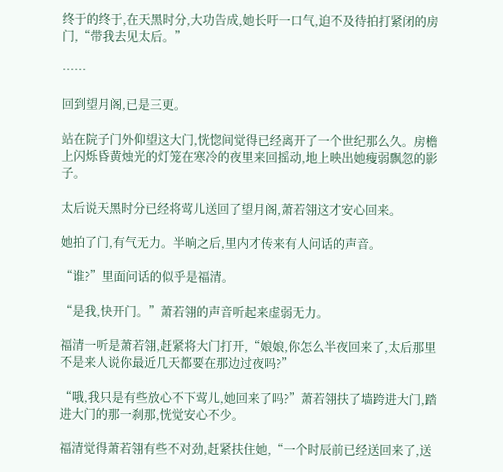终于的终于,在天黑时分,大功告成,她长吁一口气,迫不及待拍打紧闭的房门,“带我去见太后。”

……

回到望月阁,已是三更。

站在院子门外仰望这大门,恍惚间觉得已经离开了一个世纪那么久。房檐上闪烁昏黄烛光的灯笼在寒冷的夜里来回摇动,地上映出她瘦弱飘忽的影子。

太后说天黑时分已经将莺儿送回了望月阁,萧若翎这才安心回来。

她拍了门,有气无力。半晌之后,里内才传来有人问话的声音。

“谁?”里面问话的似乎是福清。

“是我,快开门。”萧若翎的声音听起来虚弱无力。

福清一听是萧若翎,赶紧将大门打开,“娘娘,你怎么半夜回来了,太后那里不是来人说你最近几天都要在那边过夜吗?”

“哦,我只是有些放心不下莺儿,她回来了吗?”萧若翎扶了墙跨进大门,踏进大门的那一刹那,恍觉安心不少。

福清觉得萧若翎有些不对劲,赶紧扶住她,“一个时辰前已经送回来了,送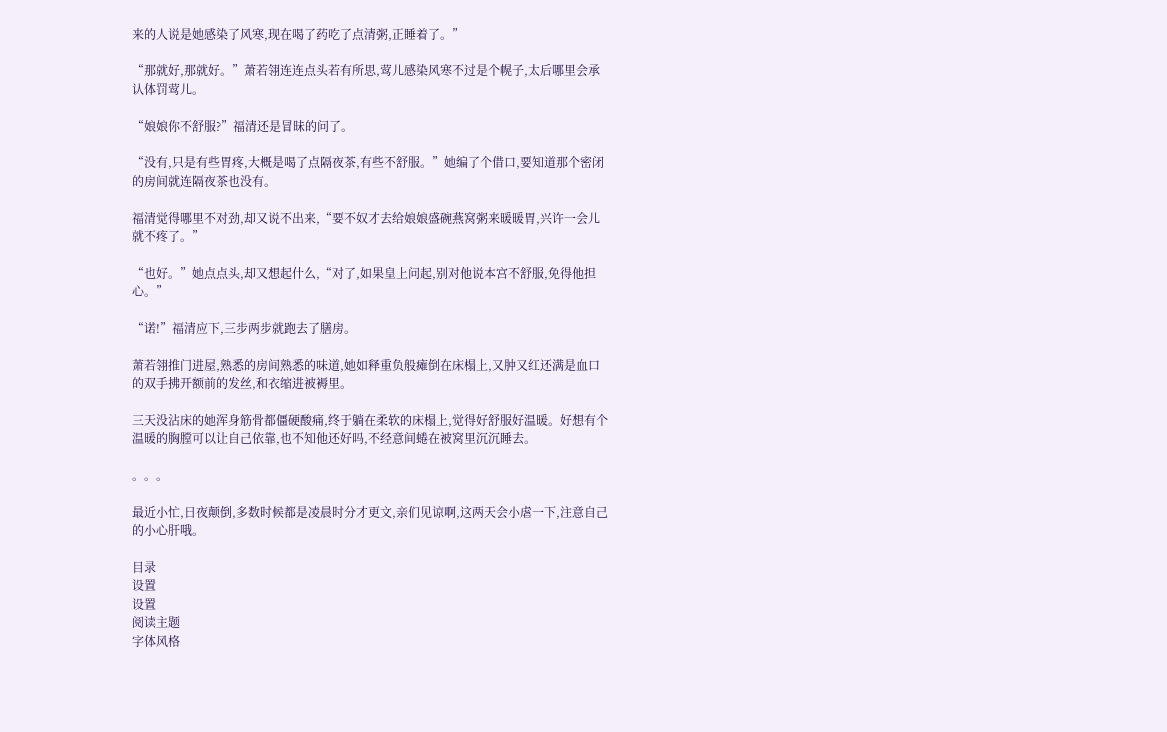来的人说是她感染了风寒,现在喝了药吃了点清粥,正睡着了。”

“那就好,那就好。”萧若翎连连点头若有所思,莺儿感染风寒不过是个幌子,太后哪里会承认体罚莺儿。

“娘娘你不舒服?”福清还是冒昧的问了。

“没有,只是有些胃疼,大概是喝了点隔夜茶,有些不舒服。”她编了个借口,要知道那个密闭的房间就连隔夜茶也没有。

福清觉得哪里不对劲,却又说不出来,“要不奴才去给娘娘盛碗燕窝粥来暖暖胃,兴许一会儿就不疼了。”

“也好。”她点点头,却又想起什么,“对了,如果皇上问起,别对他说本宫不舒服,免得他担心。”

“诺!”福清应下,三步两步就跑去了膳房。

萧若翎推门进屋,熟悉的房间熟悉的味道,她如释重负般瘫倒在床榻上,又肿又红还满是血口的双手拂开额前的发丝,和衣缩进被褥里。

三天没沾床的她浑身筋骨都僵硬酸痛,终于躺在柔软的床榻上,觉得好舒服好温暖。好想有个温暖的胸膛可以让自己依靠,也不知他还好吗,不经意间蜷在被窝里沉沉睡去。

。。。

最近小忙,日夜颠倒,多数时候都是凌晨时分才更文,亲们见谅啊,这两天会小虐一下,注意自己的小心肝哦。

目录
设置
设置
阅读主题
字体风格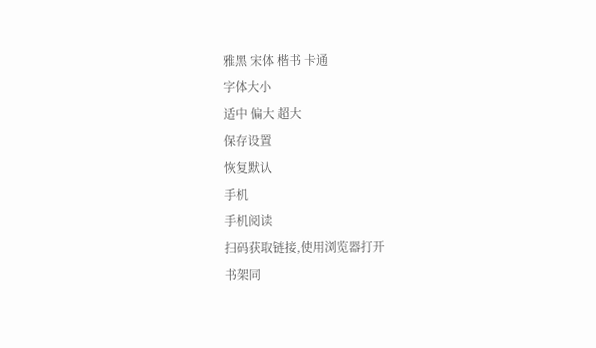雅黑 宋体 楷书 卡通
字体大小
适中 偏大 超大
保存设置
恢复默认
手机
手机阅读
扫码获取链接,使用浏览器打开
书架同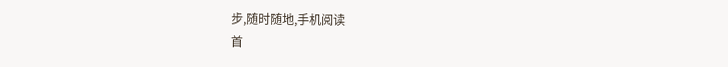步,随时随地,手机阅读
首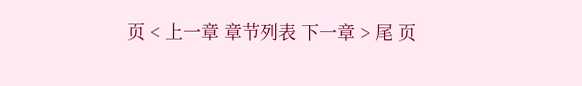页 < 上一章 章节列表 下一章 > 尾 页